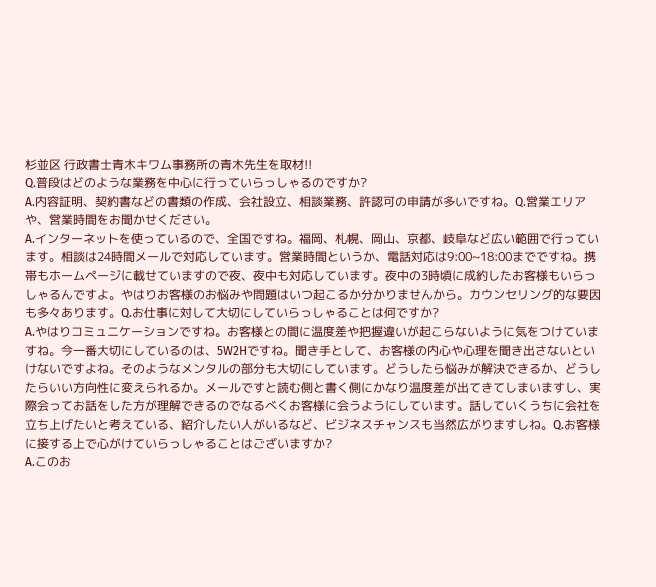杉並区 行政書士青木キワム事務所の青木先生を取材!!
Q.普段はどのような業務を中心に行っていらっしゃるのですか?
A.内容証明、契約書などの書類の作成、会社設立、相談業務、許認可の申請が多いですね。Q.営業エリアや、営業時間をお聞かせください。
A.インターネットを使っているので、全国ですね。福岡、札幌、岡山、京都、岐阜など広い範囲で行っています。相談は24時間メールで対応しています。営業時間というか、電話対応は9:00~18:00までですね。携帯もホームページに載せていますので夜、夜中も対応しています。夜中の3時頃に成約したお客様もいらっしゃるんですよ。やはりお客様のお悩みや問題はいつ起こるか分かりませんから。カウンセリング的な要因も多々あります。Q.お仕事に対して大切にしていらっしゃることは何ですか?
A.やはりコミュニケーションですね。お客様との間に温度差や把握違いが起こらないように気をつけていますね。今一番大切にしているのは、5W2Hですね。聞き手として、お客様の内心や心理を聞き出さないといけないですよね。そのようなメンタルの部分も大切にしています。どうしたら悩みが解決できるか、どうしたらいい方向性に変えられるか。メールですと読む側と書く側にかなり温度差が出てきてしまいますし、実際会ってお話をした方が理解できるのでなるべくお客様に会うようにしています。話していくうちに会社を立ち上げたいと考えている、紹介したい人がいるなど、ビジネスチャンスも当然広がりますしね。Q.お客様に接する上で心がけていらっしゃることはございますか?
A.このお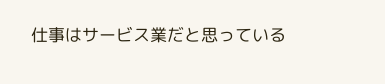仕事はサービス業だと思っている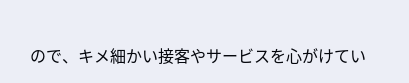ので、キメ細かい接客やサービスを心がけてい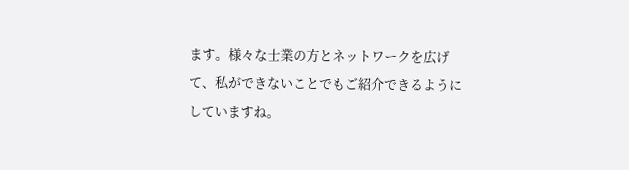ます。様々な士業の方とネットワークを広げて、私ができないことでもご紹介できるようにしていますね。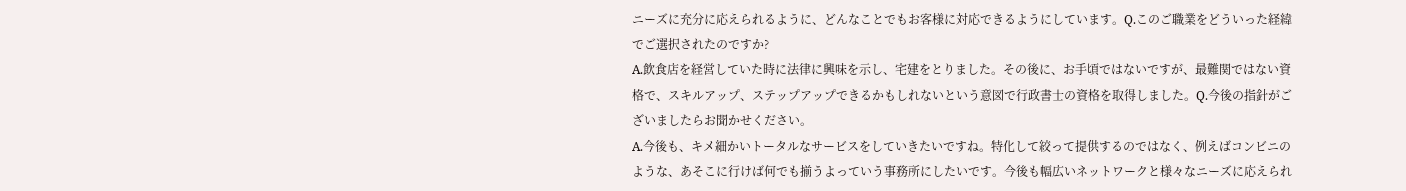ニーズに充分に応えられるように、どんなことでもお客様に対応できるようにしています。Q.このご職業をどういった経緯でご選択されたのですか?
A.飲食店を経営していた時に法律に興味を示し、宅建をとりました。その後に、お手頃ではないですが、最難関ではない資格で、スキルアップ、ステップアップできるかもしれないという意図で行政書士の資格を取得しました。Q.今後の指針がございましたらお聞かせください。
A.今後も、キメ細かいトータルなサービスをしていきたいですね。特化して絞って提供するのではなく、例えばコンビニのような、あそこに行けば何でも揃うよっていう事務所にしたいです。今後も幅広いネットワークと様々なニーズに応えられ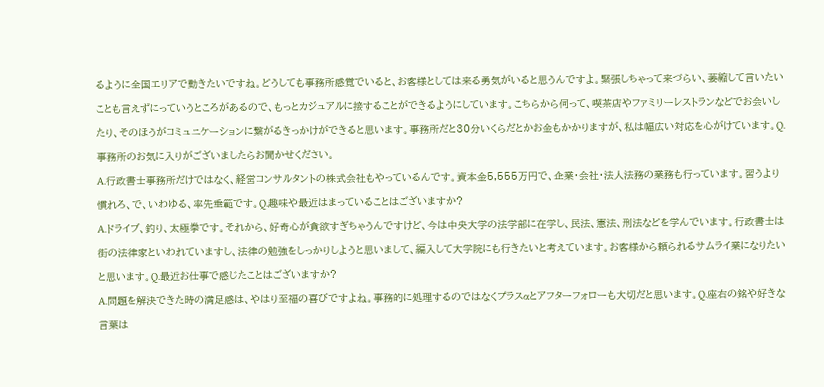るように全国エリアで動きたいですね。どうしても事務所感覚でいると、お客様としては来る勇気がいると思うんですよ。緊張しちゃって来づらい、萎縮して言いたいことも言えずにっていうところがあるので、もっとカジュアルに接することができるようにしています。こちらから伺って、喫茶店やファミリーレストランなどでお会いしたり、そのほうがコミュニケーションに繋がるきっかけができると思います。事務所だと30分いくらだとかお金もかかりますが、私は幅広い対応を心がけています。Q.事務所のお気に入りがございましたらお聞かせください。
A.行政書士事務所だけではなく、経営コンサルタントの株式会社もやっているんです。資本金5,555万円で、企業・会社・法人法務の業務も行っています。習うより慣れろ、で、いわゆる、率先垂範です。Q.趣味や最近はまっていることはございますか?
A.ドライブ、釣り、太極拳です。それから、好奇心が貪欲すぎちゃうんですけど、今は中央大学の法学部に在学し、民法、憲法、刑法などを学んでいます。行政書士は街の法律家といわれていますし、法律の勉強をしっかりしようと思いまして、編入して大学院にも行きたいと考えています。お客様から頼られるサムライ業になりたいと思います。Q.最近お仕事で感じたことはございますか?
A.問題を解決できた時の満足感は、やはり至福の喜びですよね。事務的に処理するのではなくプラスαとアフターフォローも大切だと思います。Q.座右の銘や好きな言葉は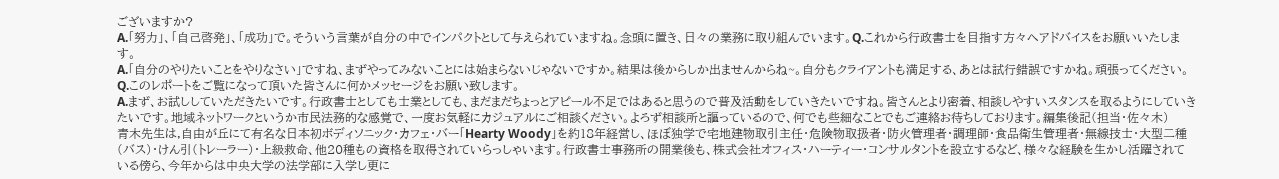ございますか?
A.「努力」、「自己啓発」、「成功」で。そういう言葉が自分の中でインパクトとして与えられていますね。念頭に置き、日々の業務に取り組んでいます。Q.これから行政書士を目指す方々へアドバイスをお願いいたします。
A.「自分のやりたいことをやりなさい」ですね、まずやってみないことには始まらないじゃないですか。結果は後からしか出ませんからね~。自分もクライアントも満足する、あとは試行錯誤ですかね。頑張ってください。Q.このレポートをご覧になって頂いた皆さんに何かメッセージをお願い致します。
A.まず、お試ししていただきたいです。行政書士としても士業としても、まだまだちょっとアピール不足ではあると思うので普及活動をしていきたいですね。皆さんとより密着、相談しやすいスタンスを取るようにしていきたいです。地域ネットワークというか市民法務的な感覚で、一度お気軽にカジュアルにご相談ください。よろず相談所と謳っているので、何でも些細なことでもご連絡お待ちしております。編集後記(担当・佐々木)
青木先生は,自由が丘にて有名な日本初ボディソニック・カフェ・バー「Hearty Woody」を約18年経営し、ほぼ独学で宅地建物取引主任・危険物取扱者・防火管理者・調理師・食品衛生管理者・無線技士・大型二種(バス)・けん引(トレーラー)・上級救命、他20種もの資格を取得されていらっしゃいます。行政書士事務所の開業後も、株式会社オフィス・ハーティー・コンサルタントを設立するなど、様々な経験を生かし活躍されている傍ら、今年からは中央大学の法学部に入学し更に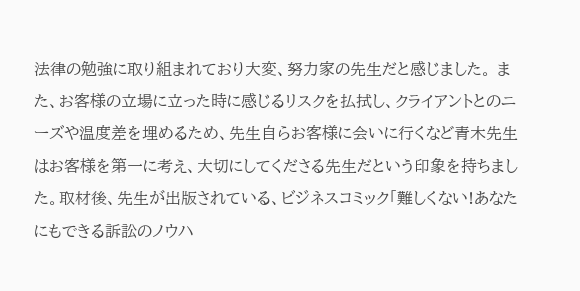法律の勉強に取り組まれており大変、努力家の先生だと感じました。 また、お客様の立場に立った時に感じるリスクを払拭し、クライアントとのニーズや温度差を埋めるため、先生自らお客様に会いに行くなど青木先生はお客様を第一に考え、大切にしてくださる先生だという印象を持ちました。取材後、先生が出版されている、ビジネスコミック「難しくない!あなたにもできる訴訟のノウハ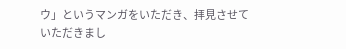ウ」というマンガをいただき、拝見させていただきまし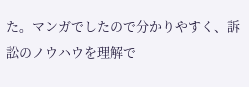た。マンガでしたので分かりやすく、訴訟のノウハウを理解で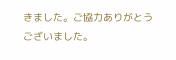きました。ご協力ありがとうございました。